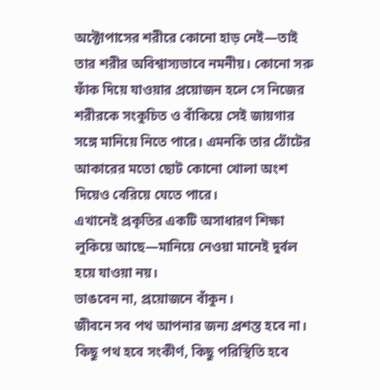অক্টোপাসের শরীরে কোনো হাড় নেই—তাই তার শরীর অবিশ্বাস্যভাবে নমনীয়। কোনো সরু ফাঁক দিয়ে যাওয়ার প্রয়োজন হলে সে নিজের শরীরকে সংকুচিত ও বাঁকিয়ে সেই জায়গার সঙ্গে মানিয়ে নিতে পারে। এমনকি তার ঠোঁটের আকারের মতো ছোট কোনো খোলা অংশ দিয়েও বেরিয়ে যেতে পারে।
এখানেই প্রকৃতির একটি অসাধারণ শিক্ষা লুকিয়ে আছে—মানিয়ে নেওয়া মানেই দুর্বল হয়ে যাওয়া নয়।
ভাঙবেন না, প্রয়োজনে বাঁকুন।
জীবনে সব পথ আপনার জন্য প্রশস্ত হবে না।
কিছু পথ হবে সংকীর্ণ, কিছু পরিস্থিতি হবে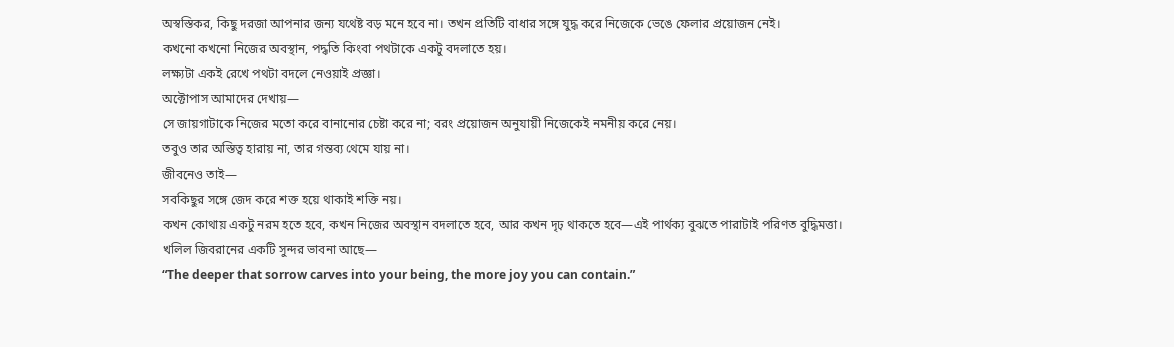অস্বস্তিকর, কিছু দরজা আপনার জন্য যথেষ্ট বড় মনে হবে না। তখন প্রতিটি বাধার সঙ্গে যুদ্ধ করে নিজেকে ভেঙে ফেলার প্রয়োজন নেই।
কখনো কখনো নিজের অবস্থান, পদ্ধতি কিংবা পথটাকে একটু বদলাতে হয়।
লক্ষ্যটা একই রেখে পথটা বদলে নেওয়াই প্রজ্ঞা।
অক্টোপাস আমাদের দেখায়—
সে জায়গাটাকে নিজের মতো করে বানানোর চেষ্টা করে না; বরং প্রয়োজন অনুযায়ী নিজেকেই নমনীয় করে নেয়।
তবুও তার অস্তিত্ব হারায় না, তার গন্তব্য থেমে যায় না।
জীবনেও তাই—
সবকিছুর সঙ্গে জেদ করে শক্ত হয়ে থাকাই শক্তি নয়।
কখন কোথায় একটু নরম হতে হবে, কখন নিজের অবস্থান বদলাতে হবে, আর কখন দৃঢ় থাকতে হবে—এই পার্থক্য বুঝতে পারাটাই পরিণত বুদ্ধিমত্তা।
খলিল জিবরানের একটি সুন্দর ভাবনা আছে—
“The deeper that sorrow carves into your being, the more joy you can contain.”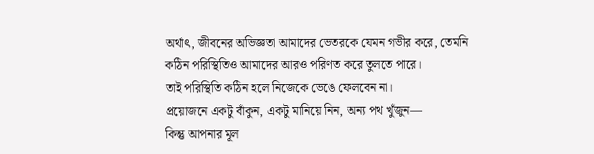অর্থাৎ, জীবনের অভিজ্ঞতা আমাদের ভেতরকে যেমন গভীর করে, তেমনি কঠিন পরিস্থিতিও আমাদের আরও পরিণত করে তুলতে পারে।
তাই পরিস্থিতি কঠিন হলে নিজেকে ভেঙে ফেলবেন না।
প্রয়োজনে একটু বাঁকুন, একটু মানিয়ে নিন, অন্য পথ খুঁজুন—
কিন্তু আপনার মূল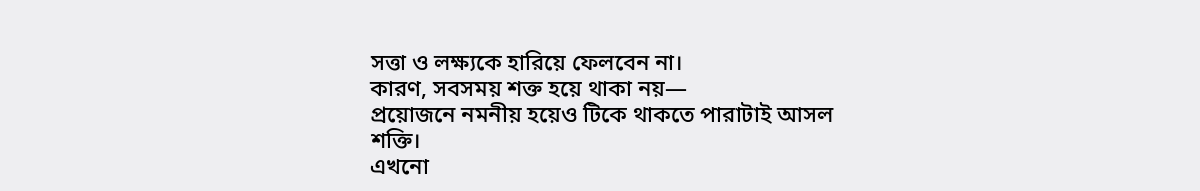সত্তা ও লক্ষ্যকে হারিয়ে ফেলবেন না।
কারণ, সবসময় শক্ত হয়ে থাকা নয়—
প্রয়োজনে নমনীয় হয়েও টিকে থাকতে পারাটাই আসল শক্তি।
এখনো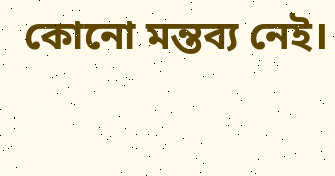কোনো মন্তব্য নেই।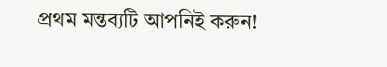প্রথম মন্তব্যটি আপনিই করুন!